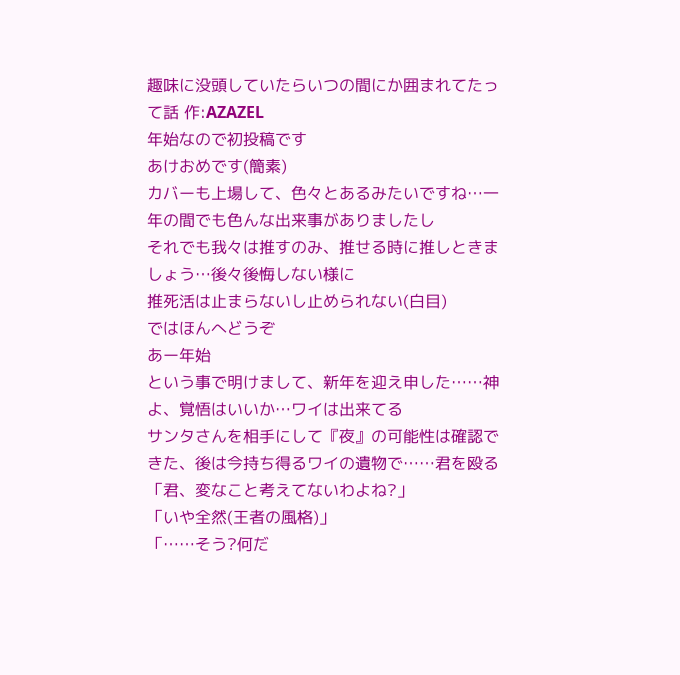趣味に没頭していたらいつの間にか囲まれてたって話 作:AZAZEL
年始なので初投稿です
あけおめです(簡素)
カバーも上場して、色々とあるみたいですね…一年の間でも色んな出来事がありましたし
それでも我々は推すのみ、推せる時に推しときましょう…後々後悔しない様に
推死活は止まらないし止められない(白目)
ではほんへどうぞ
あー年始
という事で明けまして、新年を迎え申した……神よ、覚悟はいいか…ワイは出来てる
サンタさんを相手にして『夜』の可能性は確認できた、後は今持ち得るワイの遺物で……君を殴る
「君、変なこと考えてないわよね?」
「いや全然(王者の風格)」
「……そう?何だ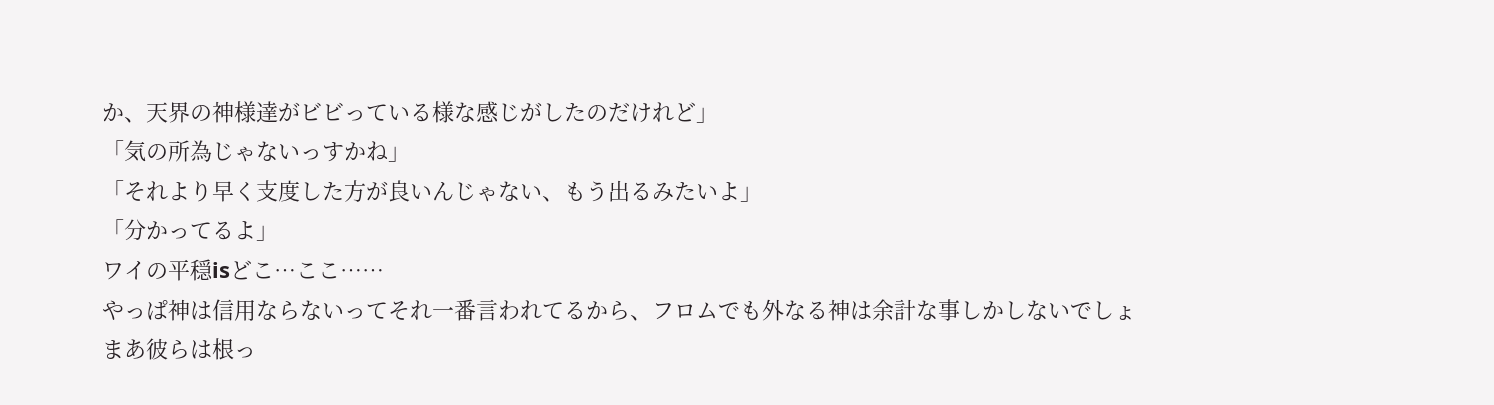か、天界の神様達がビビっている様な感じがしたのだけれど」
「気の所為じゃないっすかね」
「それより早く支度した方が良いんじゃない、もう出るみたいよ」
「分かってるよ」
ワイの平穏isどこ…ここ……
やっぱ神は信用ならないってそれ一番言われてるから、フロムでも外なる神は余計な事しかしないでしょ
まあ彼らは根っ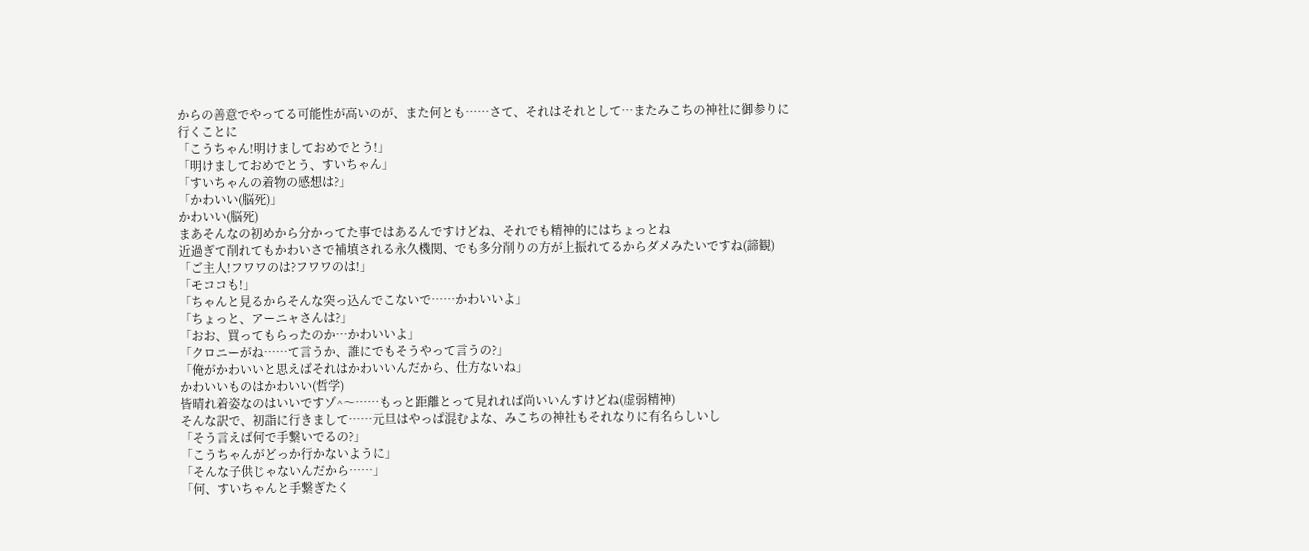からの善意でやってる可能性が高いのが、また何とも……さて、それはそれとして…またみこちの神社に御参りに行くことに
「こうちゃん!明けましておめでとう!」
「明けましておめでとう、すいちゃん」
「すいちゃんの着物の感想は?」
「かわいい(脳死)」
かわいい(脳死)
まあそんなの初めから分かってた事ではあるんですけどね、それでも精神的にはちょっとね
近過ぎて削れてもかわいさで補填される永久機関、でも多分削りの方が上振れてるからダメみたいですね(諦観)
「ご主人!フワワのは?フワワのは!」
「モココも!」
「ちゃんと見るからそんな突っ込んでこないで……かわいいよ」
「ちょっと、アーニャさんは?」
「おお、買ってもらったのか…かわいいよ」
「クロニーがね……て言うか、誰にでもそうやって言うの?」
「俺がかわいいと思えばそれはかわいいんだから、仕方ないね」
かわいいものはかわいい(哲学)
皆晴れ着姿なのはいいですゾ^〜……もっと距離とって見れれば尚いいんすけどね(虚弱精神)
そんな訳で、初詣に行きまして……元旦はやっぱ混むよな、みこちの神社もそれなりに有名らしいし
「そう言えば何で手繋いでるの?」
「こうちゃんがどっか行かないように」
「そんな子供じゃないんだから……」
「何、すいちゃんと手繋ぎたく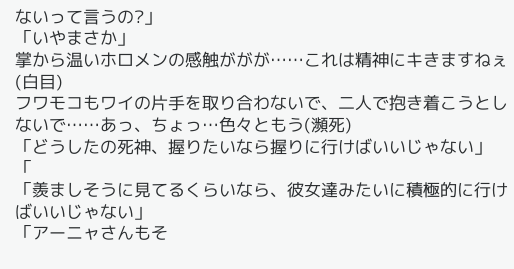ないって言うの?」
「いやまさか」
掌から温いホロメンの感触ががが……これは精神にキきますねぇ(白目)
フワモコもワイの片手を取り合わないで、二人で抱き着こうとしないで……あっ、ちょっ…色々ともう(瀕死)
「どうしたの死神、握りたいなら握りに行けばいいじゃない」
「
「羨ましそうに見てるくらいなら、彼女達みたいに積極的に行けばいいじゃない」
「アーニャさんもそ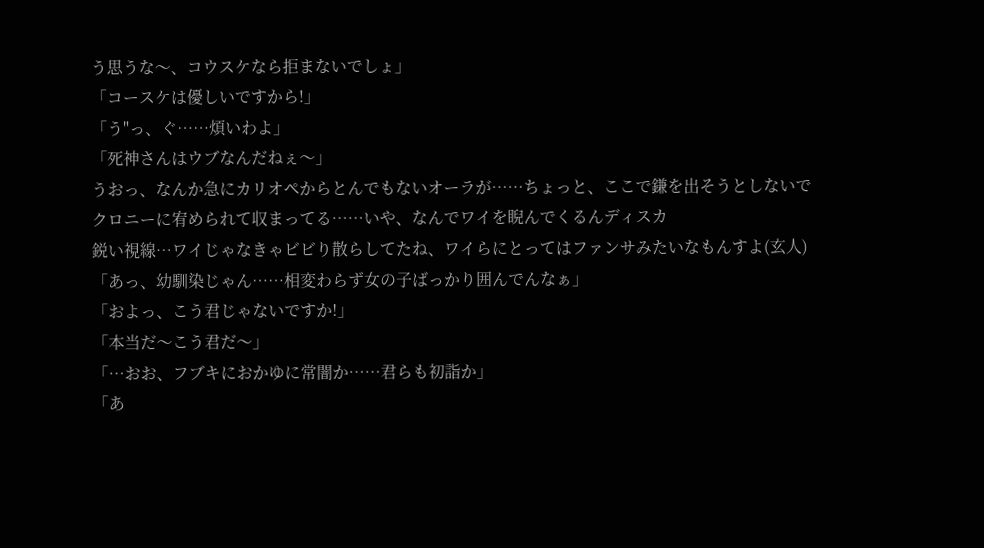う思うな〜、コウスケなら拒まないでしょ」
「コースケは優しいですから!」
「う"っ、ぐ……煩いわよ」
「死神さんはウブなんだねぇ〜」
うおっ、なんか急にカリオペからとんでもないオーラが……ちょっと、ここで鎌を出そうとしないで
クロニーに宥められて収まってる……いや、なんでワイを睨んでくるんディスカ
鋭い視線…ワイじゃなきゃビビり散らしてたね、ワイらにとってはファンサみたいなもんすよ(玄人)
「あっ、幼馴染じゃん……相変わらず女の子ばっかり囲んでんなぁ」
「およっ、こう君じゃないですか!」
「本当だ〜こう君だ〜」
「…おお、フブキにおかゆに常闇か……君らも初詣か」
「あ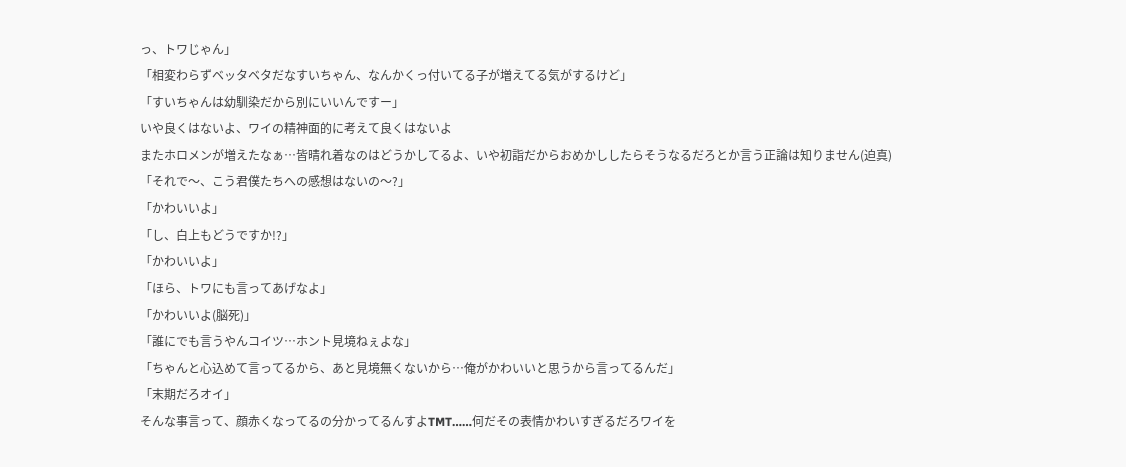っ、トワじゃん」
「相変わらずベッタベタだなすいちゃん、なんかくっ付いてる子が増えてる気がするけど」
「すいちゃんは幼馴染だから別にいいんですー」
いや良くはないよ、ワイの精神面的に考えて良くはないよ
またホロメンが増えたなぁ…皆晴れ着なのはどうかしてるよ、いや初詣だからおめかししたらそうなるだろとか言う正論は知りません(迫真)
「それで〜、こう君僕たちへの感想はないの〜?」
「かわいいよ」
「し、白上もどうですか!?」
「かわいいよ」
「ほら、トワにも言ってあげなよ」
「かわいいよ(脳死)」
「誰にでも言うやんコイツ…ホント見境ねぇよな」
「ちゃんと心込めて言ってるから、あと見境無くないから…俺がかわいいと思うから言ってるんだ」
「末期だろオイ」
そんな事言って、顔赤くなってるの分かってるんすよTMT……何だその表情かわいすぎるだろワイを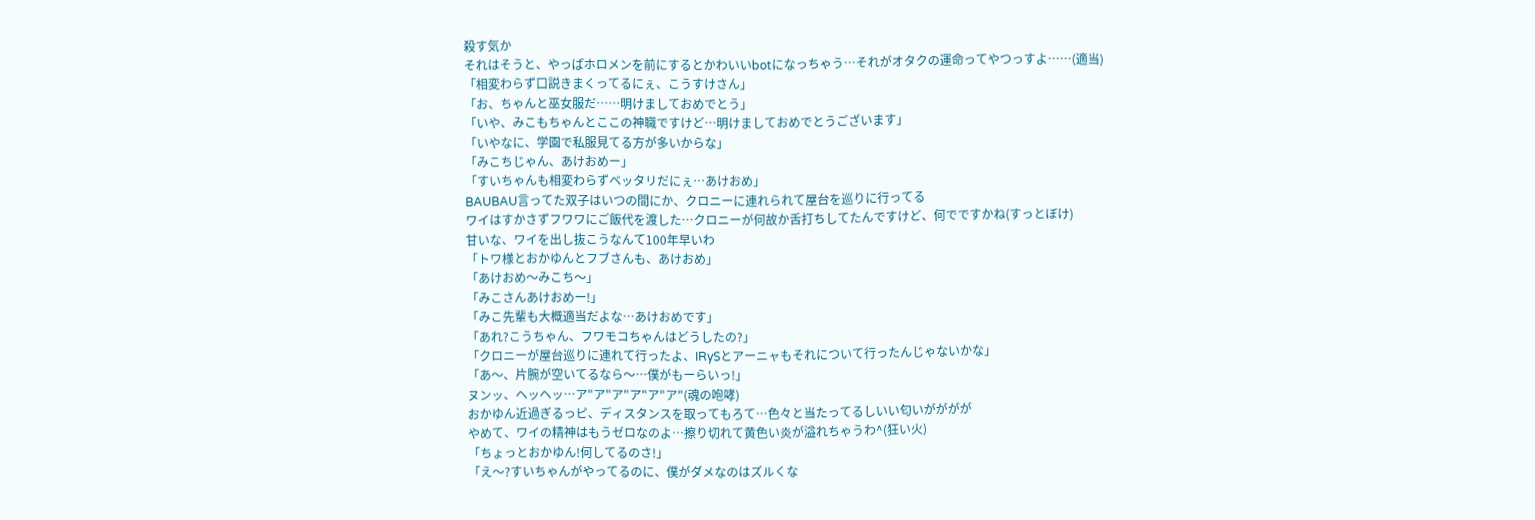殺す気か
それはそうと、やっぱホロメンを前にするとかわいいbotになっちゃう…それがオタクの運命ってやつっすよ……(適当)
「相変わらず口説きまくってるにぇ、こうすけさん」
「お、ちゃんと巫女服だ……明けましておめでとう」
「いや、みこもちゃんとここの神職ですけど…明けましておめでとうございます」
「いやなに、学園で私服見てる方が多いからな」
「みこちじゃん、あけおめー」
「すいちゃんも相変わらずベッタリだにぇ…あけおめ」
BAUBAU言ってた双子はいつの間にか、クロニーに連れられて屋台を巡りに行ってる
ワイはすかさずフワワにご飯代を渡した…クロニーが何故か舌打ちしてたんですけど、何でですかね(すっとぼけ)
甘いな、ワイを出し抜こうなんて100年早いわ
「トワ様とおかゆんとフブさんも、あけおめ」
「あけおめ〜みこち〜」
「みこさんあけおめー!」
「みこ先輩も大概適当だよな…あけおめです」
「あれ?こうちゃん、フワモコちゃんはどうしたの?」
「クロニーが屋台巡りに連れて行ったよ、IRySとアーニャもそれについて行ったんじゃないかな」
「あ〜、片腕が空いてるなら〜…僕がもーらいっ!」
ヌンッ、ヘッヘッ…ア"ア"ア"ア"ア"ア"(魂の咆哮)
おかゆん近過ぎるっピ、ディスタンスを取ってもろて…色々と当たってるしいい匂いがががが
やめて、ワイの精神はもうゼロなのよ…擦り切れて黄色い炎が溢れちゃうわ^(狂い火)
「ちょっとおかゆん!何してるのさ!」
「え〜?すいちゃんがやってるのに、僕がダメなのはズルくな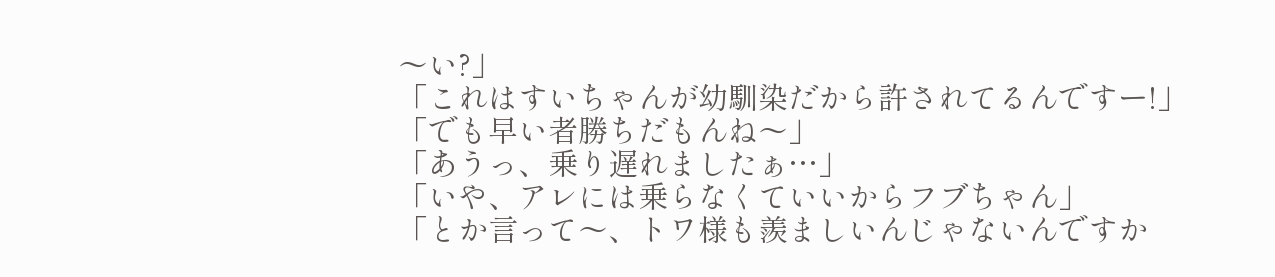〜い?」
「これはすいちゃんが幼馴染だから許されてるんですー!」
「でも早い者勝ちだもんね〜」
「あうっ、乗り遅れましたぁ…」
「いや、アレには乗らなくていいからフブちゃん」
「とか言って〜、トワ様も羨ましいんじゃないんですか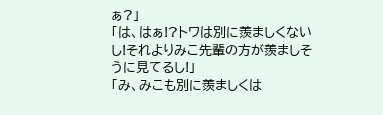ぁ?」
「は、はぁ!?トワは別に羨ましくないし!それよりみこ先輩の方が羨ましそうに見てるし!」
「み、みこも別に羨ましくは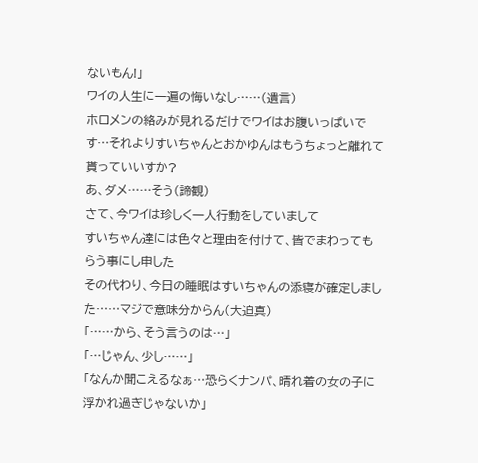ないもん!」
ワイの人生に一遍の悔いなし……(遺言)
ホロメンの絡みが見れるだけでワイはお腹いっぱいです…それよりすいちゃんとおかゆんはもうちょっと離れて貰っていいすか?
あ、ダメ……そう(諦観)
さて、今ワイは珍しく一人行動をしていまして
すいちゃん達には色々と理由を付けて、皆でまわってもらう事にし申した
その代わり、今日の睡眠はすいちゃんの添寝が確定しました……マジで意味分からん(大迫真)
「……から、そう言うのは…」
「…じゃん、少し……」
「なんか聞こえるなぁ…恐らくナンパ、晴れ着の女の子に浮かれ過ぎじゃないか」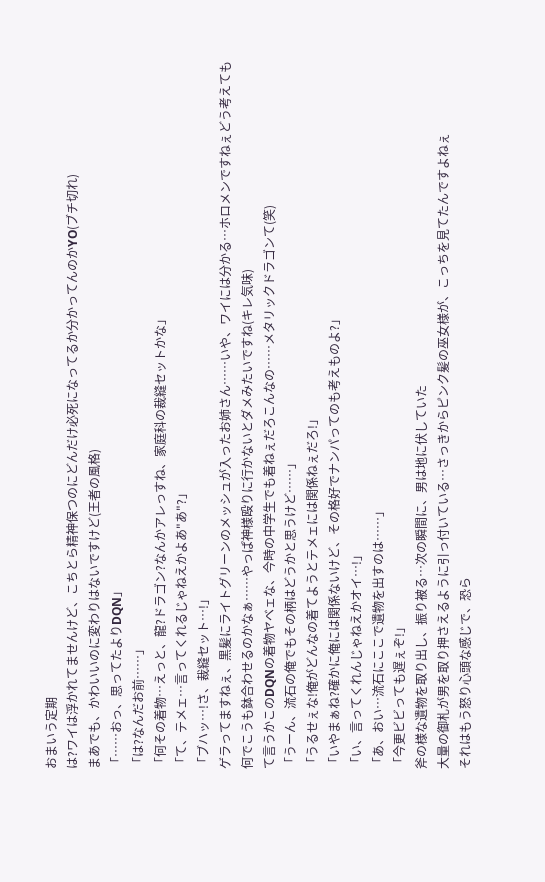おまいう定期
は?ワイは浮かれてませんけど、こちとら精神保つのにどんだけ必死になってるか分かってんのかYO(ブチ切れ)
まあでも、かわいいのに変わりはないですけど(王者の風格)
「……おっ、思ってたよりDQN」
「は?なんだお前……」
「何その着物…えっと、龍?ドラゴン?なんかアレっすね、家庭科の裁縫セットかな」
「て、テメェ…言ってくれるじゃねえかよあ"あ"?」
「ブハッ…!さ、裁縫セット…!」
ゲラってますねぇ、黒髪にライトグリーンのメッシュが入ったお姉さん……いや、ワイには分かる…ホロメンですねぇどう考えても
何でこうも鉢合わせるのかなぁ……やっぱ神様殴りに行かないとダメみたいですね(キレ気味)
て言うかこのDQNの着物ヤベェな、今時の中学生でも着ねぇだろこんなの……メタリックドラゴンて(笑)
「うーん、流石の俺でもその柄はどうかと思うけど……」
「うるせぇな!俺がどんなの着てようとテメェには関係ねぇだろ!」
「いやまぁね?確かに俺には関係ないけど、その格好でナンパってのも考えものよ?」
「い、言ってくれんじゃねえかオイ…!」
「あ、おい…流石にここで遺物を出すのは……」
「今更ビビっても遅ぇぞ!」
斧の様な遺物を取り出し、振り被る…次の瞬間に、男は地に伏していた
大量の御札が男を取り押さえるように引っ付いている…さっきからピンク髪の巫女様が、こっちを見てたんですよねぇ
それはもう怒り心頭な感じで、恐ら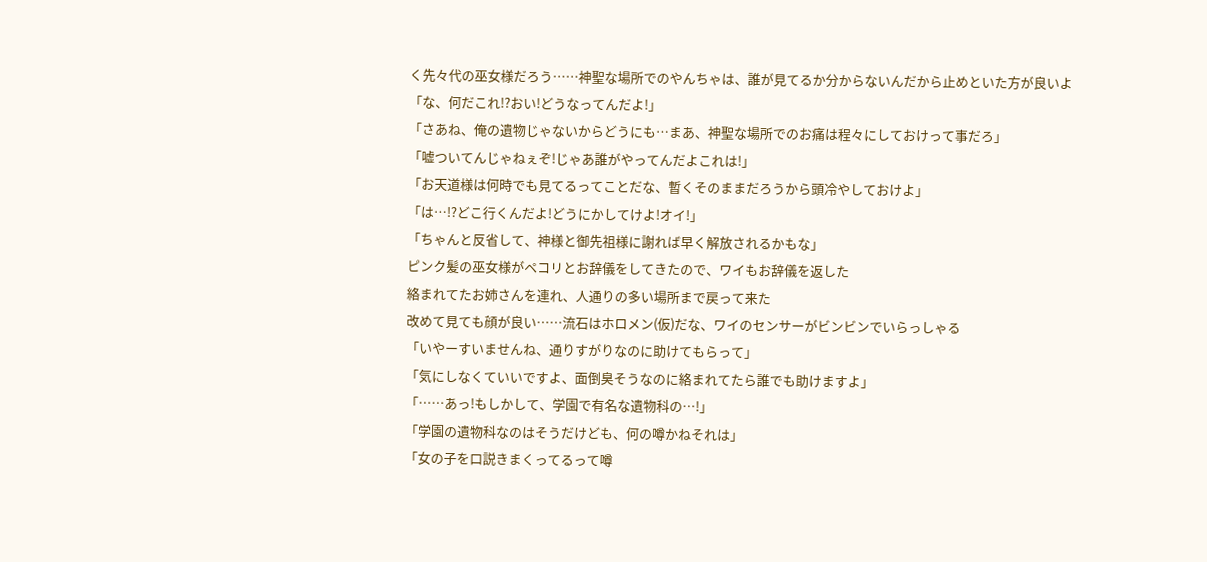く先々代の巫女様だろう……神聖な場所でのやんちゃは、誰が見てるか分からないんだから止めといた方が良いよ
「な、何だこれ!?おい!どうなってんだよ!」
「さあね、俺の遺物じゃないからどうにも…まあ、神聖な場所でのお痛は程々にしておけって事だろ」
「嘘ついてんじゃねぇぞ!じゃあ誰がやってんだよこれは!」
「お天道様は何時でも見てるってことだな、暫くそのままだろうから頭冷やしておけよ」
「は…!?どこ行くんだよ!どうにかしてけよ!オイ!」
「ちゃんと反省して、神様と御先祖様に謝れば早く解放されるかもな」
ピンク髪の巫女様がペコリとお辞儀をしてきたので、ワイもお辞儀を返した
絡まれてたお姉さんを連れ、人通りの多い場所まで戻って来た
改めて見ても顔が良い……流石はホロメン(仮)だな、ワイのセンサーがビンビンでいらっしゃる
「いやーすいませんね、通りすがりなのに助けてもらって」
「気にしなくていいですよ、面倒臭そうなのに絡まれてたら誰でも助けますよ」
「……あっ!もしかして、学園で有名な遺物科の…!」
「学園の遺物科なのはそうだけども、何の噂かねそれは」
「女の子を口説きまくってるって噂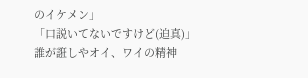のイケメン」
「口説いてないですけど(迫真)」
誰が誑しやオイ、ワイの精神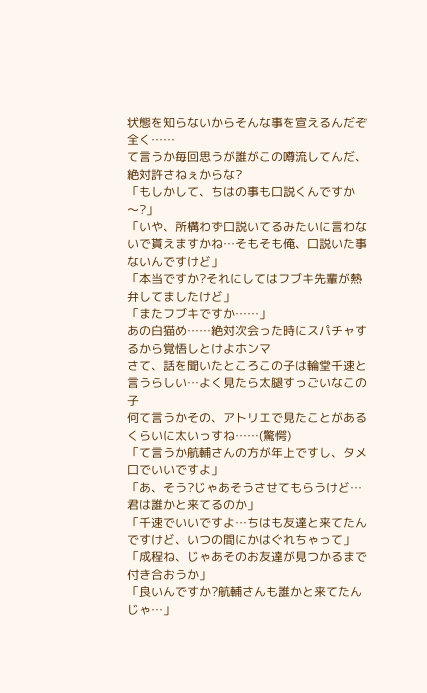状態を知らないからそんな事を宣えるんだぞ全く……
て言うか毎回思うが誰がこの噂流してんだ、絶対許さねぇからな?
「もしかして、ちはの事も口説くんですか〜?」
「いや、所構わず口説いてるみたいに言わないで貰えますかね…そもそも俺、口説いた事ないんですけど」
「本当ですか?それにしてはフブキ先輩が熱弁してましたけど」
「またフブキですか……」
あの白猫め……絶対次会った時にスパチャするから覚悟しとけよホンマ
さて、話を聞いたところこの子は輪堂千速と言うらしい…よく見たら太腿すっごいなこの子
何て言うかその、アトリエで見たことがあるくらいに太いっすね……(驚愕)
「て言うか航輔さんの方が年上ですし、タメ口でいいですよ」
「あ、そう?じゃあそうさせてもらうけど…君は誰かと来てるのか」
「千速でいいですよ…ちはも友達と来てたんですけど、いつの間にかはぐれちゃって」
「成程ね、じゃあそのお友達が見つかるまで付き合おうか」
「良いんですか?航輔さんも誰かと来てたんじゃ…」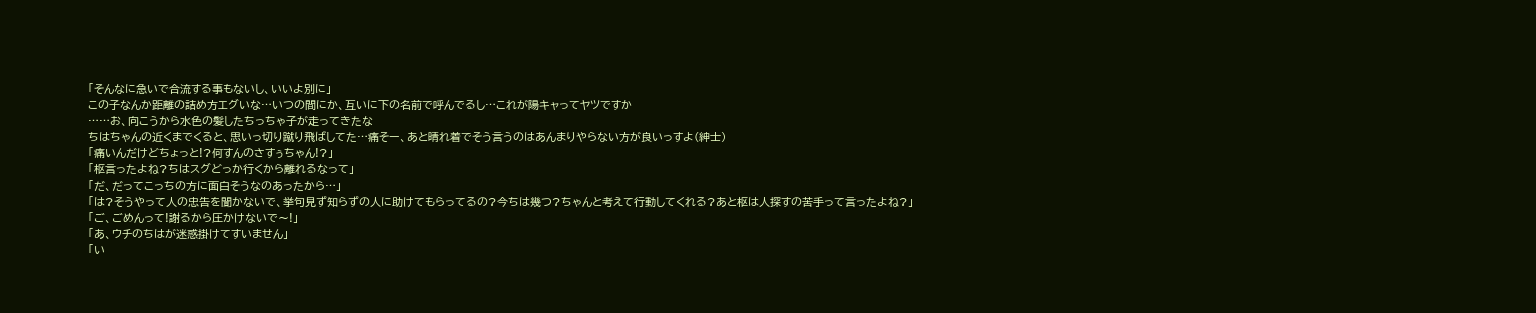「そんなに急いで合流する事もないし、いいよ別に」
この子なんか距離の詰め方エグいな…いつの間にか、互いに下の名前で呼んでるし…これが陽キャってヤツですか
……お、向こうから水色の髪したちっちゃ子が走ってきたな
ちはちゃんの近くまでくると、思いっ切り蹴り飛ばしてた…痛そー、あと晴れ着でそう言うのはあんまりやらない方が良いっすよ(紳士)
「痛いんだけどちょっと!?何すんのさすぅちゃん!?」
「枢言ったよね?ちはスグどっか行くから離れるなって」
「だ、だってこっちの方に面白そうなのあったから…」
「は?そうやって人の忠告を聞かないで、挙句見ず知らずの人に助けてもらってるの?今ちは幾つ?ちゃんと考えて行動してくれる?あと枢は人探すの苦手って言ったよね?」
「ご、ごめんって!謝るから圧かけないで〜!」
「あ、ウチのちはが迷惑掛けてすいません」
「い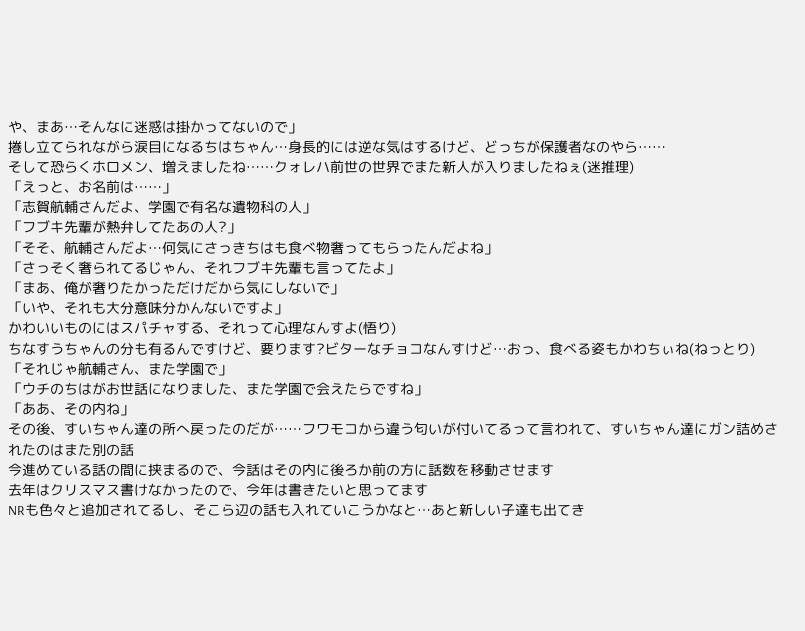や、まあ…そんなに迷惑は掛かってないので」
捲し立てられながら涙目になるちはちゃん…身長的には逆な気はするけど、どっちが保護者なのやら……
そして恐らくホロメン、増えましたね……クォレハ前世の世界でまた新人が入りましたねぇ(迷推理)
「えっと、お名前は……」
「志賀航輔さんだよ、学園で有名な遺物科の人」
「フブキ先輩が熱弁してたあの人?」
「そそ、航輔さんだよ…何気にさっきちはも食べ物奢ってもらったんだよね」
「さっそく奢られてるじゃん、それフブキ先輩も言ってたよ」
「まあ、俺が奢りたかっただけだから気にしないで」
「いや、それも大分意味分かんないですよ」
かわいいものにはスパチャする、それって心理なんすよ(悟り)
ちなすうちゃんの分も有るんですけど、要ります?ビターなチョコなんすけど…おっ、食べる姿もかわちぃね(ねっとり)
「それじゃ航輔さん、また学園で」
「ウチのちはがお世話になりました、また学園で会えたらですね」
「ああ、その内ね」
その後、すいちゃん達の所へ戻ったのだが……フワモコから違う匂いが付いてるって言われて、すいちゃん達にガン詰めされたのはまた別の話
今進めている話の間に挟まるので、今話はその内に後ろか前の方に話数を移動させます
去年はクリスマス書けなかったので、今年は書きたいと思ってます
NRも色々と追加されてるし、そこら辺の話も入れていこうかなと…あと新しい子達も出てき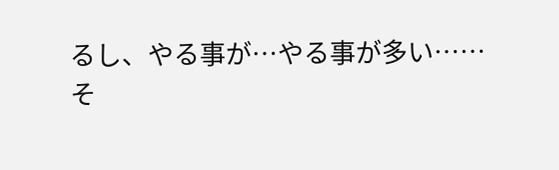るし、やる事が…やる事が多い……
そ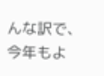んな訳で、今年もよ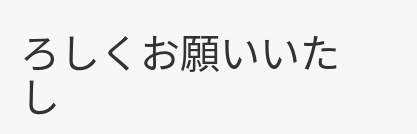ろしくお願いいたし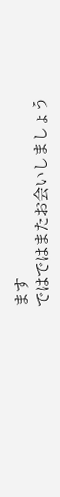ます
ではではまたお会いしましょう